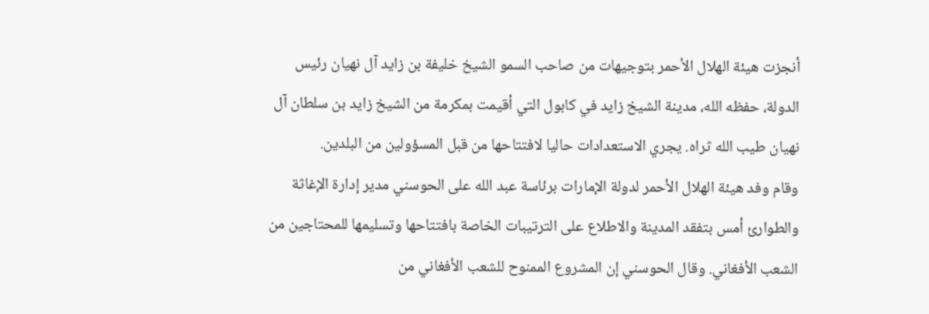أنجزت هيئة الهلال الأحمر بتوجيهات من صاحب السمو الشيخ خليفة بن زايد آل نهيان رئيس الدولة، حفظه الله، مدينة الشيخ زايد في كابول التي أقيمت بمكرمة من الشيخ زايد بن سلطان آل نهيان طيب الله ثراه. يجري الاستعدادات حاليا لافتتاحها من قبل المسؤولين من البلدين.
وقام وفد هيئة الهلال الأحمر لدولة الإمارات برئاسة عبد الله على الحوسني مدير إدارة الإغاثة والطوارئ أمس بتفقد المدينة والاطلاع على الترتيبات الخاصة بافتتاحها وتسليمها للمحتاجين من الشعب الأفغاني. وقال الحوسني إن المشروع الممنوح للشعب الأفغاني من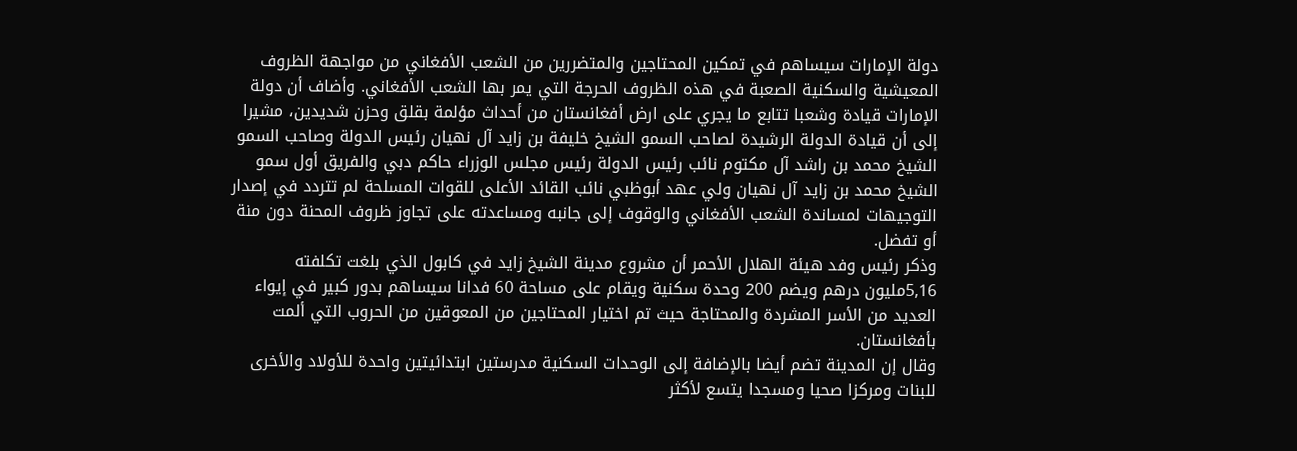دولة الإمارات سيساهم في تمكين المحتاجين والمتضررين من الشعب الأفغاني من مواجهة الظروف المعيشية والسكنية الصعبة في هذه الظروف الحرجة التي يمر بها الشعب الأفغاني. وأضاف أن دولة الإمارات قيادة وشعبا تتابع ما يجري على ارض أفغانستان من أحداث مؤلمة بقلق وحزن شديدين، مشيرا إلى أن قيادة الدولة الرشيدة لصاحب السمو الشيخ خليفة بن زايد آل نهيان رئيس الدولة وصاحب السمو الشيخ محمد بن راشد آل مكتوم نائب رئيس الدولة رئيس مجلس الوزراء حاكم دبي والفريق أول سمو الشيخ محمد بن زايد آل نهيان ولي عهد أبوظبي نائب القائد الأعلى للقوات المسلحة لم تتردد في إصدار التوجيهات لمساندة الشعب الأفغاني والوقوف إلى جانبه ومساعدته على تجاوز ظروف المحنة دون منة أو تفضل.
وذكر رئيس وفد هيئة الهلال الأحمر أن مشروع مدينة الشيخ زايد في كابول الذي بلغت تكلفته 5,16مليون درهم ويضم 200 وحدة سكنية ويقام على مساحة 60 فدانا سيساهم بدور كبير في إيواء العديد من الأسر المشردة والمحتاجة حيث تم اختيار المحتاجين من المعوقين من الحروب التي ألمت بأفغانستان.
وقال إن المدينة تضم أيضا بالإضافة إلى الوحدات السكنية مدرستين ابتدائيتين واحدة للأولاد والأخرى للبنات ومركزا صحيا ومسجدا يتسع لأكثر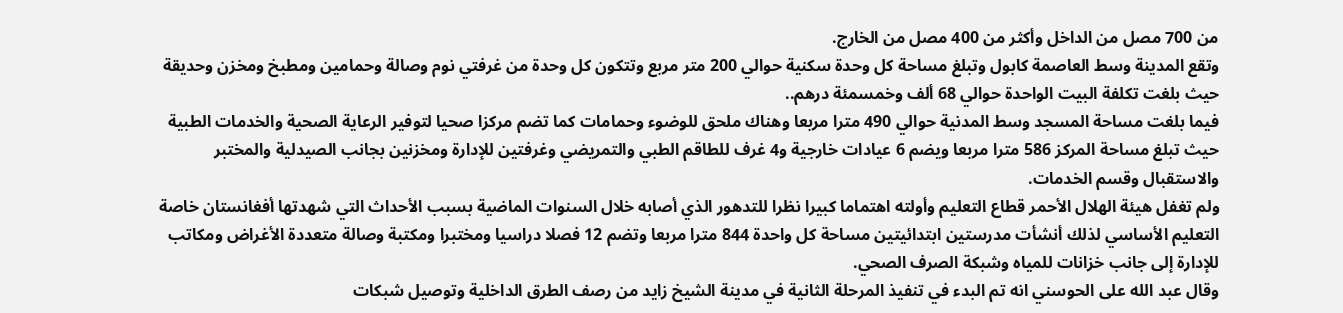من 700 مصل من الداخل وأكثر من 400 مصل من الخارج.
وتقع المدينة وسط العاصمة كابول وتبلغ مساحة كل وحدة سكنية حوالي 200 متر مربع وتتكون كل وحدة من غرفتي نوم وصالة وحمامين ومطبخ ومخزن وحديقة حيث بلغت تكلفة البيت الواحدة حوالي 68 ألف وخمسمئة درهم..
فيما بلغت مساحة المسجد وسط المدنية حوالي 490 مترا مربعا وهناك ملحق للوضوء وحمامات كما تضم مركزا صحيا لتوفير الرعاية الصحية والخدمات الطبية حيث تبلغ مساحة المركز 586 مترا مربعا ويضم 6 عيادات خارجية و4 غرف للطاقم الطبي والتمريضي وغرفتين للإدارة ومخزنين بجانب الصيدلية والمختبر والاستقبال وقسم الخدمات.
ولم تغفل هيئة الهلال الأحمر قطاع التعليم وأولته اهتماما كبيرا نظرا للتدهور الذي أصابه خلال السنوات الماضية بسبب الأحداث التي شهدتها أفغانستان خاصة التعليم الأساسي لذلك أنشأت مدرستين ابتدائيتين مساحة كل واحدة 844 مترا مربعا وتضم 12 فصلا دراسيا ومختبرا ومكتبة وصالة متعددة الأغراض ومكاتب للإدارة إلى جانب خزانات للمياه وشبكة الصرف الصحي.
وقال عبد الله على الحوسني انه تم البدء في تنفيذ المرحلة الثانية في مدينة الشيخ زايد من رصف الطرق الداخلية وتوصيل شبكات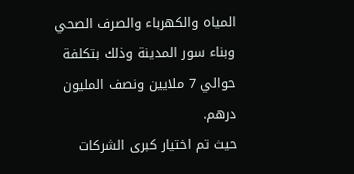المياه والكهرباء والصرف الصحي وبناء سور المدينة وذلك بتكلفة حوالي 7 ملايين ونصف المليون درهم.
حيث تم اختيار كبرى الشركات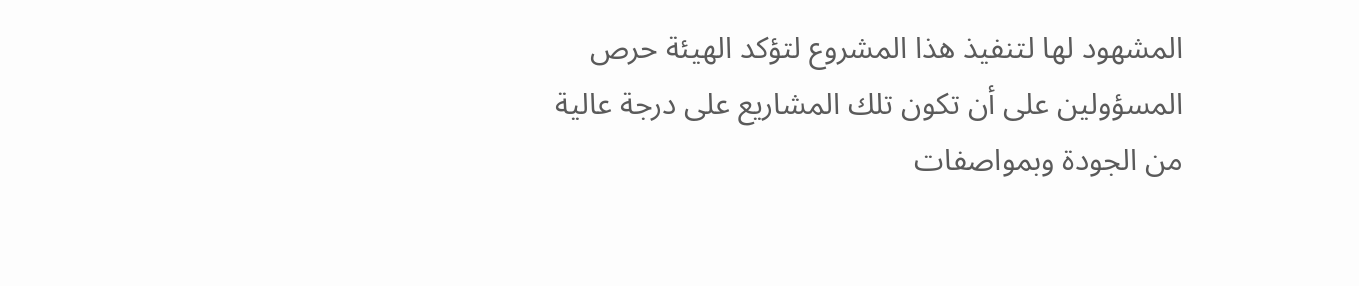المشهود لها لتنفيذ هذا المشروع لتؤكد الهيئة حرص المسؤولين على أن تكون تلك المشاريع على درجة عالية من الجودة وبمواصفات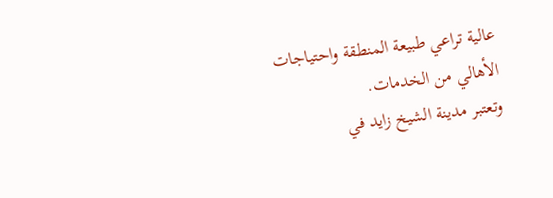عالية تراعي طبيعة المنطقة واحتياجات الأهالي من الخدمات.
وتعتبر مدينة الشيخ زايد في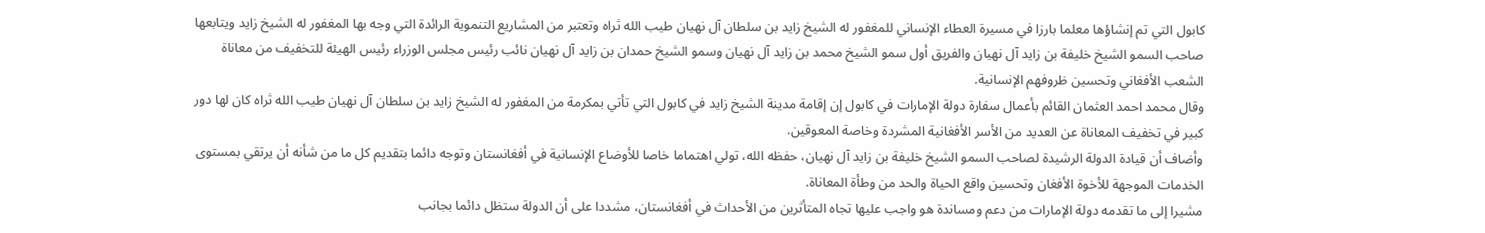كابول التي تم إنشاؤها معلما بارزا في مسيرة العطاء الإنساني للمغفور له الشيخ زايد بن سلطان آل نهيان طيب الله ثراه وتعتبر من المشاريع التنموية الرائدة التي وجه بها المغفور له الشيخ زايد ويتابعها صاحب السمو الشيخ خليفة بن زايد آل نهيان والفريق أول سمو الشيخ محمد بن زايد آل نهيان وسمو الشيخ حمدان بن زايد آل نهيان نائب رئيس مجلس الوزراء رئيس الهيئة للتخفيف من معاناة الشعب الأفغاني وتحسين ظروفهم الإنسانية.
وقال محمد احمد العثمان القائم بأعمال سفارة دولة الإمارات في كابول إن إقامة مدينة الشيخ زايد في كابول التي تأتي بمكرمة من المغفور له الشيخ زايد بن سلطان آل نهيان طيب الله ثراه كان لها دور كبير في تخفيف المعاناة عن العديد من الأسر الأفغانية المشردة وخاصة المعوقين.
وأضاف أن قيادة الدولة الرشيدة لصاحب السمو الشيخ خليفة بن زايد آل نهيان، حفظه الله، تولي اهتماما خاصا للأوضاع الإنسانية في أفغانستان وتوجه دائما بتقديم كل ما من شأنه أن يرتقي بمستوى الخدمات الموجهة للأخوة الأفغان وتحسين واقع الحياة والحد من وطأة المعاناة.
مشيرا إلى ما تقدمه دولة الإمارات من دعم ومساندة هو واجب عليها تجاه المتأثرين من الأحداث في أفغانستان، مشددا على أن الدولة ستظل دائما بجانب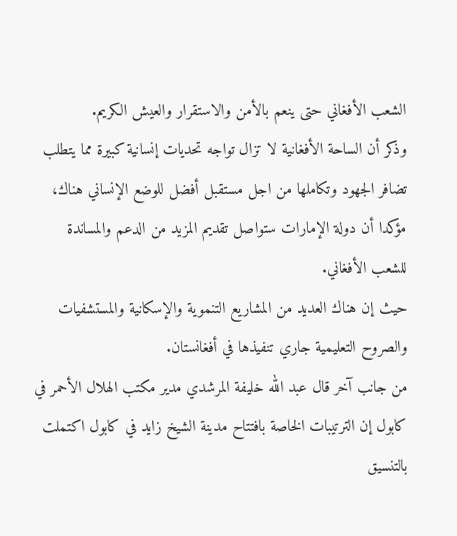الشعب الأفغاني حتى ينعم بالأمن والاستقرار والعيش الكريم.
وذكر أن الساحة الأفغانية لا تزال تواجه تحديات إنسانية كبيرة مما يتطلب تضافر الجهود وتكاملها من اجل مستقبل أفضل للوضع الإنساني هناك، مؤكدا أن دولة الإمارات ستواصل تقديم المزيد من الدعم والمساندة للشعب الأفغاني.
حيث إن هناك العديد من المشاريع التنموية والإسكانية والمستشفيات والصروح التعليمية جاري تنفيذها في أفغانستان.
من جانب آخر قال عبد الله خليفة المرشدي مدير مكتب الهلال الأحمر في كابول إن الترتيبات الخاصة بافتتاح مدينة الشيخ زايد في كابول اكتملت بالتنسيق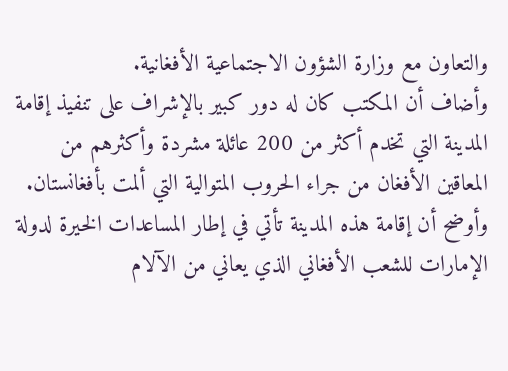والتعاون مع وزارة الشؤون الاجتماعية الأفغانية.
وأضاف أن المكتب كان له دور كبير بالإشراف على تنفيذ إقامة المدينة التي تخدم أكثر من 200 عائلة مشردة وأكثرهم من المعاقين الأفغان من جراء الحروب المتوالية التي ألمت بأفغانستان.
وأوضح أن إقامة هذه المدينة تأتي في إطار المساعدات الخيرة لدولة الإمارات للشعب الأفغاني الذي يعاني من الآلام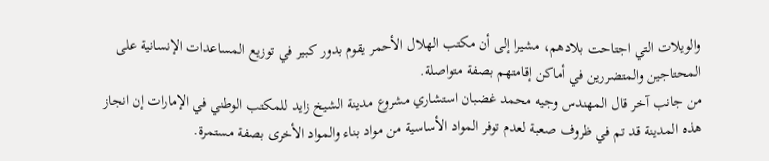والويلات التي اجتاحت بلادهم، مشيرا إلى أن مكتب الهلال الأحمر يقوم بدور كبير في توزيع المساعدات الإنسانية على المحتاجين والمتضررين في أماكن إقامتهم بصفة متواصلة.
من جانب آخر قال المهندس وجيه محمد غضبان استشاري مشروع مدينة الشيخ زايد للمكتب الوطني في الإمارات إن انجاز هذه المدينة قد تم في ظروف صعبة لعدم توفر المواد الأساسية من مواد بناء والمواد الأخرى بصفة مستمرة.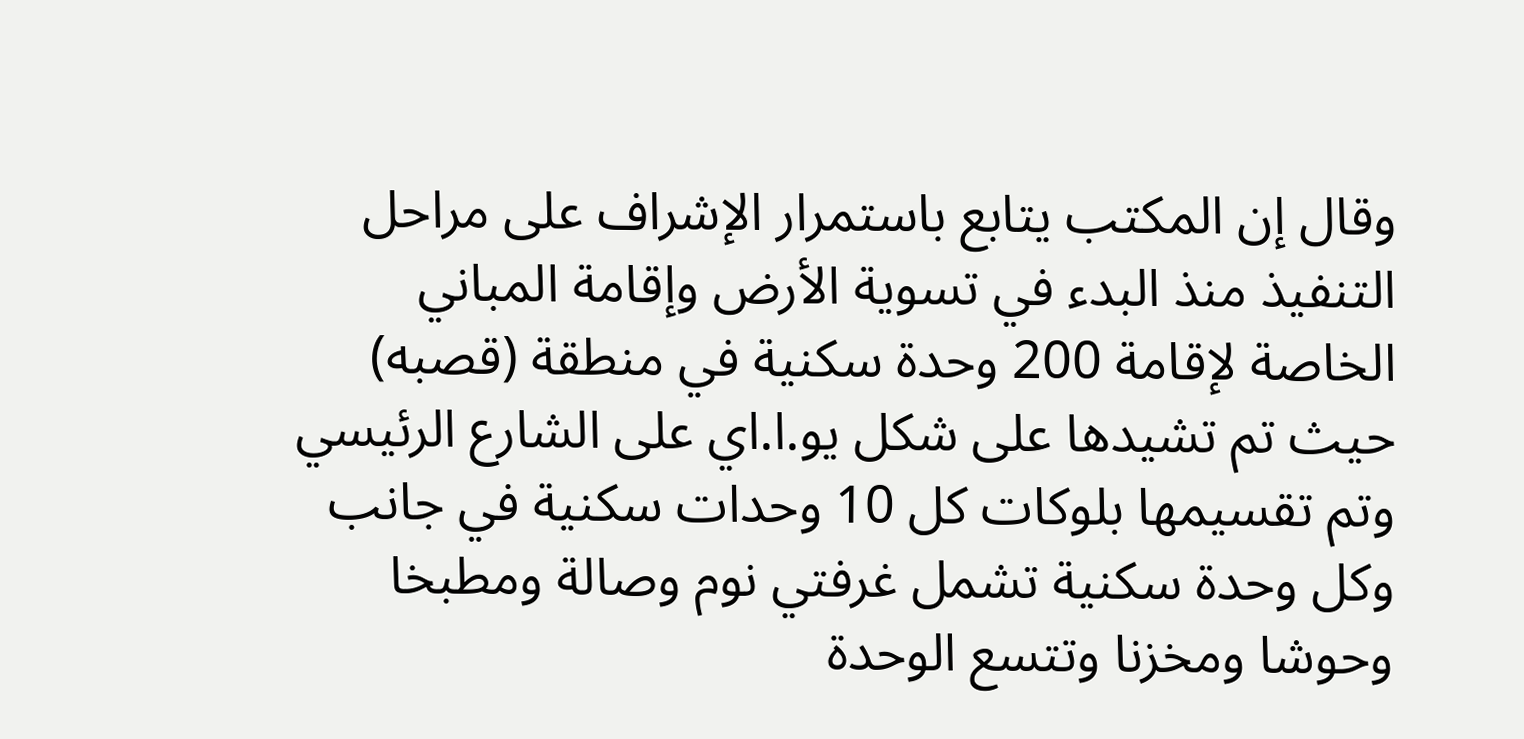وقال إن المكتب يتابع باستمرار الإشراف على مراحل التنفيذ منذ البدء في تسوية الأرض وإقامة المباني الخاصة لإقامة 200 وحدة سكنية في منطقة (قصبه) حيث تم تشيدها على شكل يو.ا.اي على الشارع الرئيسي وتم تقسيمها بلوكات كل 10 وحدات سكنية في جانب وكل وحدة سكنية تشمل غرفتي نوم وصالة ومطبخا وحوشا ومخزنا وتتسع الوحدة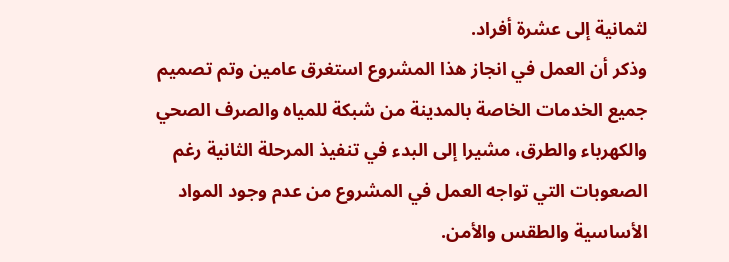لثمانية إلى عشرة أفراد.
وذكر أن العمل في انجاز هذا المشروع استغرق عامين وتم تصميم جميع الخدمات الخاصة بالمدينة من شبكة للمياه والصرف الصحي والكهرباء والطرق، مشيرا إلى البدء في تنفيذ المرحلة الثانية رغم الصعوبات التي تواجه العمل في المشروع من عدم وجود المواد الأساسية والطقس والأمن.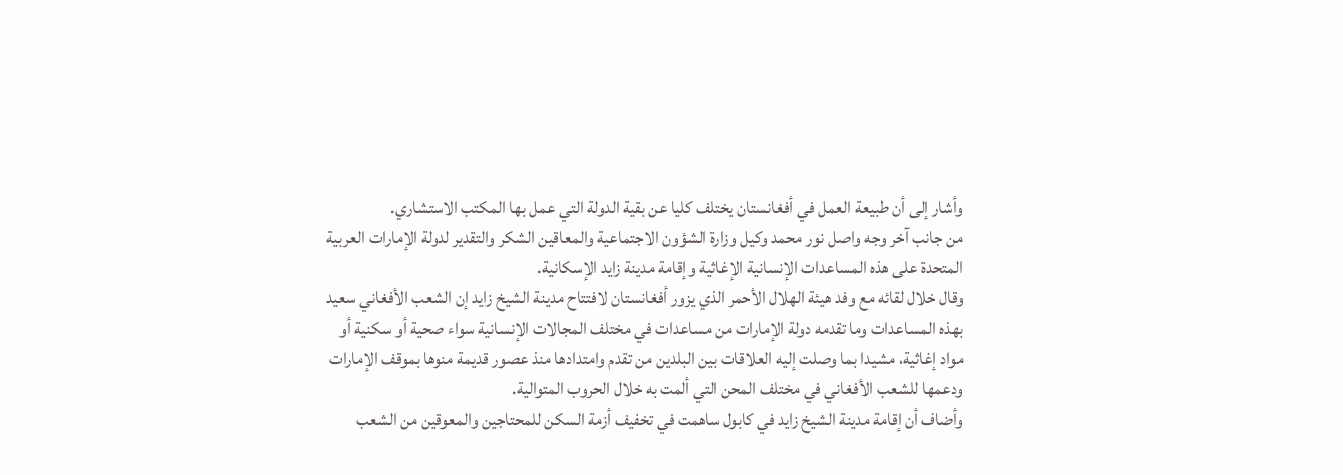وأشار إلى أن طبيعة العمل في أفغانستان يختلف كليا عن بقية الدولة التي عمل بها المكتب الاستشاري.
من جانب آخر وجه واصل نور محمد وكيل وزارة الشؤون الاجتماعية والمعاقين الشكر والتقدير لدولة الإمارات العربية المتحدة على هذه المساعدات الإنسانية الإغاثية وإقامة مدينة زايد الإسكانية.
وقال خلال لقائه مع وفد هيئة الهلال الأحمر الذي يزور أفغانستان لافتتاح مدينة الشيخ زايد إن الشعب الأفغاني سعيد بهذه المساعدات وما تقدمه دولة الإمارات من مساعدات في مختلف المجالات الإنسانية سواء صحية أو سكنية أو مواد إغاثية، مشيدا بما وصلت إليه العلاقات بين البلدين من تقدم وامتدادها منذ عصور قديمة منوها بموقف الإمارات ودعمها للشعب الأفغاني في مختلف المحن التي ألمت به خلال الحروب المتوالية.
وأضاف أن إقامة مدينة الشيخ زايد في كابول ساهمت في تخفيف أزمة السكن للمحتاجين والمعوقين من الشعب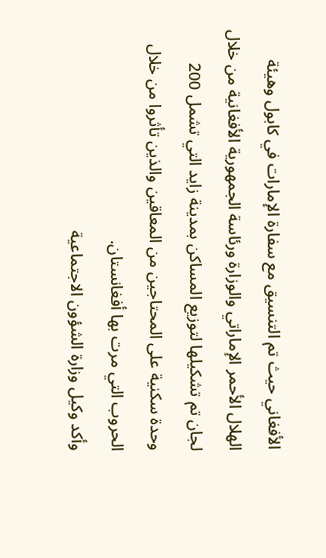الأفغاني حيث تم التنسيق مع سفارة الإمارات في كابول وهيئة الهلال الأحمر الإماراتي والوزارة ورئاسة الجمهورية الأفغانية من خلال لجان تم تشكيلها لتوزيع المساكن بمدينة زايد التي تشمل 200 وحدة سكنية على المحتاجين من المعاقين والذين تأثروا من خلال الحروب التي مرت بها أفغانستان.
وأكد وكيل وزارة الشؤون الاجتماعية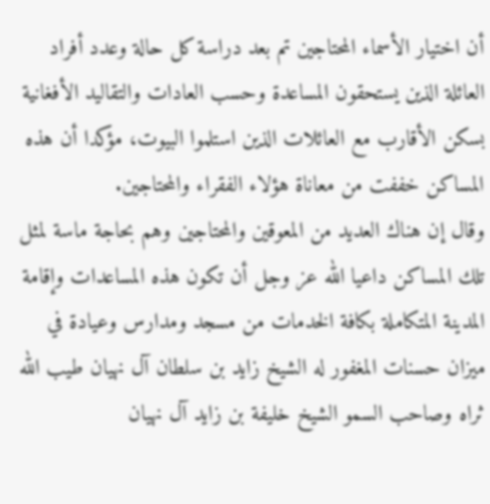أن اختيار الأسماء المحتاجين تم بعد دراسة كل حالة وعدد أفراد العائلة الذين يستحقون المساعدة وحسب العادات والتقاليد الأفغانية بسكن الأقارب مع العائلات الذين استلموا البيوت، مؤكدا أن هذه المساكن خففت من معاناة هؤلاء الفقراء والمحتاجين.
وقال إن هناك العديد من المعوقين والمحتاجين وهم بحاجة ماسة لمثل تلك المساكن داعيا الله عز وجل أن تكون هذه المساعدات وإقامة المدينة المتكاملة بكافة الخدمات من مسجد ومدارس وعيادة في ميزان حسنات المغفور له الشيخ زايد بن سلطان آل نهيان طيب الله ثراه وصاحب السمو الشيخ خليفة بن زايد آل نهيان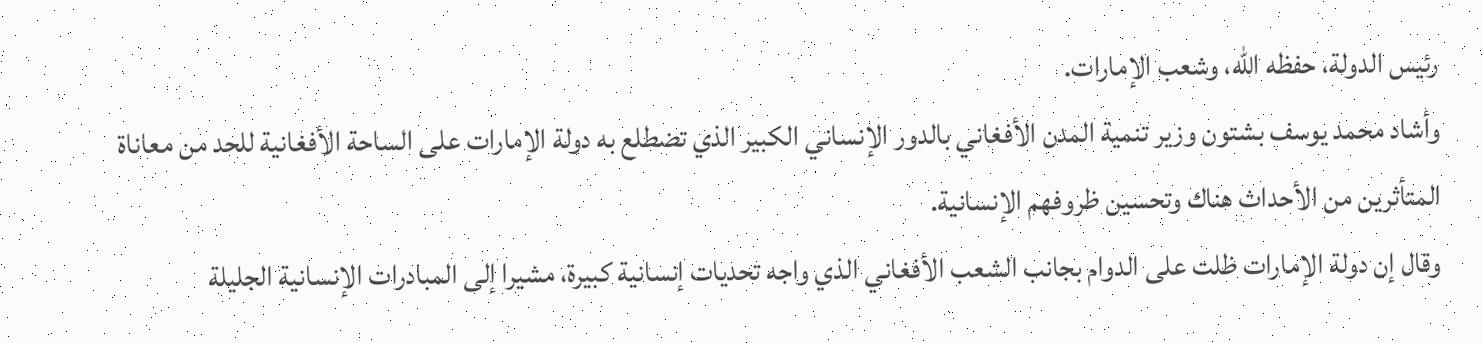رئيس الدولة، حفظه الله، وشعب الإمارات.
وأشاد محمد يوسف بشتون وزير تنمية المدن الأفغاني بالدور الإنساني الكبير الذي تضطلع به دولة الإمارات على الساحة الأفغانية للحد من معاناة المتأثرين من الأحداث هناك وتحسين ظروفهم الإنسانية.
وقال إن دولة الإمارات ظلت على الدوام بجانب الشعب الأفغاني الذي واجه تحديات إنسانية كبيرة، مشيرا إلى المبادرات الإنسانية الجليلة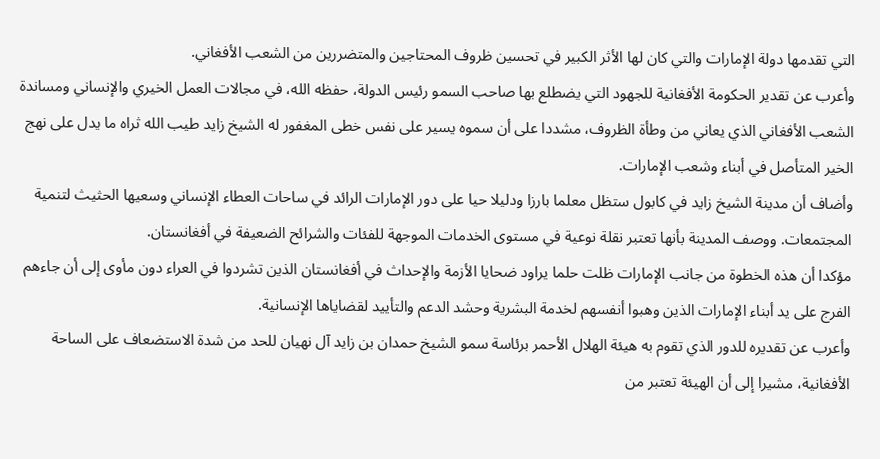التي تقدمها دولة الإمارات والتي كان لها الأثر الكبير في تحسين ظروف المحتاجين والمتضررين من الشعب الأفغاني.
وأعرب عن تقدير الحكومة الأفغانية للجهود التي يضطلع بها صاحب السمو رئيس الدولة، حفظه الله، في مجالات العمل الخيري والإنساني ومساندة الشعب الأفغاني الذي يعاني من وطأة الظروف، مشددا على أن سموه يسير على نفس خطى المغفور له الشيخ زايد طيب الله ثراه ما يدل على نهج الخير المتأصل في أبناء وشعب الإمارات.
وأضاف أن مدينة الشيخ زايد في كابول ستظل معلما بارزا ودليلا حيا على دور الإمارات الرائد في ساحات العطاء الإنساني وسعيها الحثيث لتنمية المجتمعات. ووصف المدينة بأنها تعتبر نقلة نوعية في مستوى الخدمات الموجهة للفئات والشرائح الضعيفة في أفغانستان.
مؤكدا أن هذه الخطوة من جانب الإمارات ظلت حلما يراود ضحايا الأزمة والإحداث في أفغانستان الذين تشردوا في العراء دون مأوى إلى أن جاءهم الفرج على يد أبناء الإمارات الذين وهبوا أنفسهم لخدمة البشرية وحشد الدعم والتأييد لقضاياها الإنسانية.
وأعرب عن تقديره للدور الذي تقوم به هيئة الهلال الأحمر برئاسة سمو الشيخ حمدان بن زايد آل نهيان للحد من شدة الاستضعاف على الساحة الأفغانية، مشيرا إلى أن الهيئة تعتبر من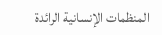المنظمات الإنسانية الرائدة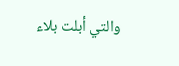والتي أبلت بلاء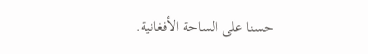حسنا على الساحة الأفغانية.